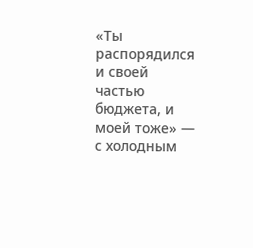«Ты распорядился и своей частью бюджета, и моей тоже» — с холодным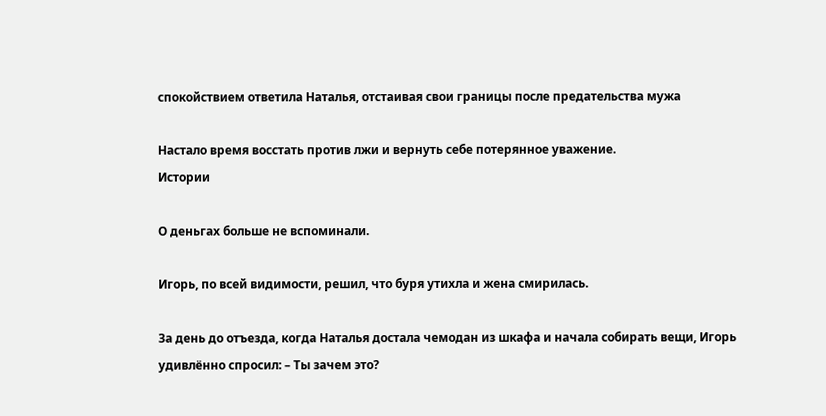спокойствием ответила Наталья, отстаивая свои границы после предательства мужа

Настало время восстать против лжи и вернуть себе потерянное уважение.
Истории

О деньгах больше не вспоминали.

Игорь, по всей видимости, решил, что буря утихла и жена смирилась.

За день до отъезда, когда Наталья достала чемодан из шкафа и начала собирать вещи, Игорь удивлённо спросил: – Ты зачем это?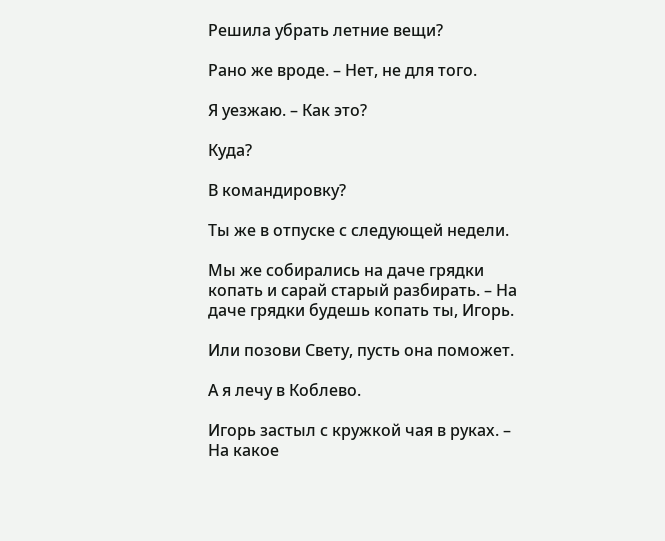Решила убрать летние вещи?

Рано же вроде. – Нет, не для того.

Я уезжаю. – Как это?

Куда?

В командировку?

Ты же в отпуске с следующей недели.

Мы же собирались на даче грядки копать и сарай старый разбирать. – На даче грядки будешь копать ты, Игорь.

Или позови Свету, пусть она поможет.

А я лечу в Коблево.

Игорь застыл с кружкой чая в руках. – На какое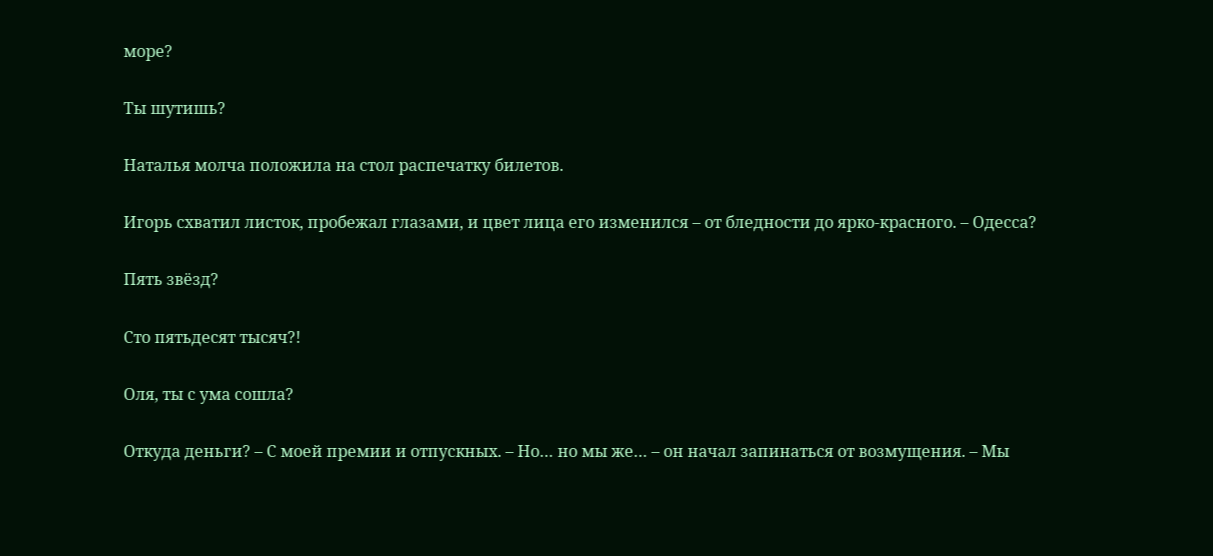море?

Ты шутишь?

Наталья молча положила на стол распечатку билетов.

Игорь схватил листок, пробежал глазами, и цвет лица его изменился – от бледности до ярко-красного. – Одесса?

Пять звёзд?

Сто пятьдесят тысяч?!

Оля, ты с ума сошла?

Откуда деньги? – С моей премии и отпускных. – Но… но мы же… – он начал запинаться от возмущения. – Мы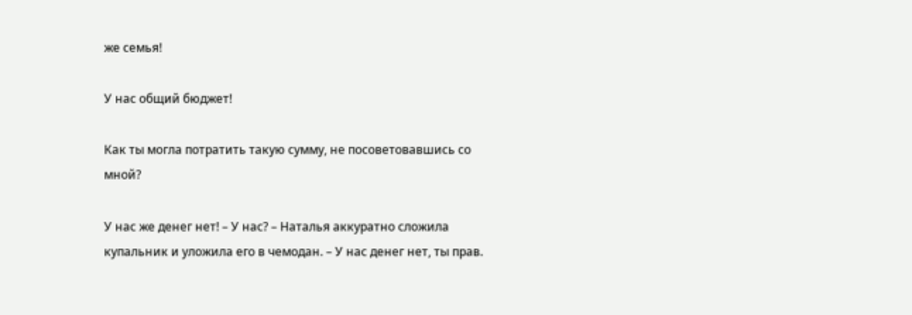же семья!

У нас общий бюджет!

Как ты могла потратить такую сумму, не посоветовавшись со мной?

У нас же денег нет! – У нас? – Наталья аккуратно сложила купальник и уложила его в чемодан. – У нас денег нет, ты прав.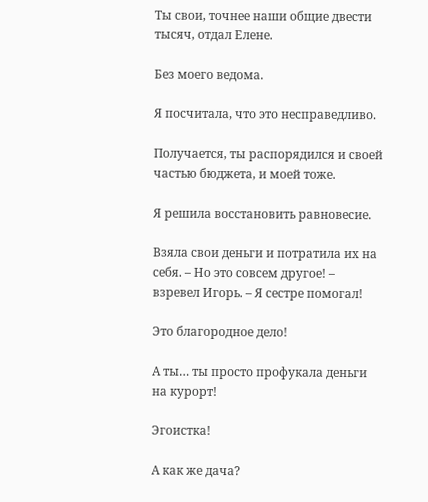Ты свои, точнее наши общие двести тысяч, отдал Елене.

Без моего ведома.

Я посчитала, что это несправедливо.

Получается, ты распорядился и своей частью бюджета, и моей тоже.

Я решила восстановить равновесие.

Взяла свои деньги и потратила их на себя. – Но это совсем другое! – взревел Игорь. – Я сестре помогал!

Это благородное дело!

А ты… ты просто профукала деньги на курорт!

Эгоистка!

А как же дача?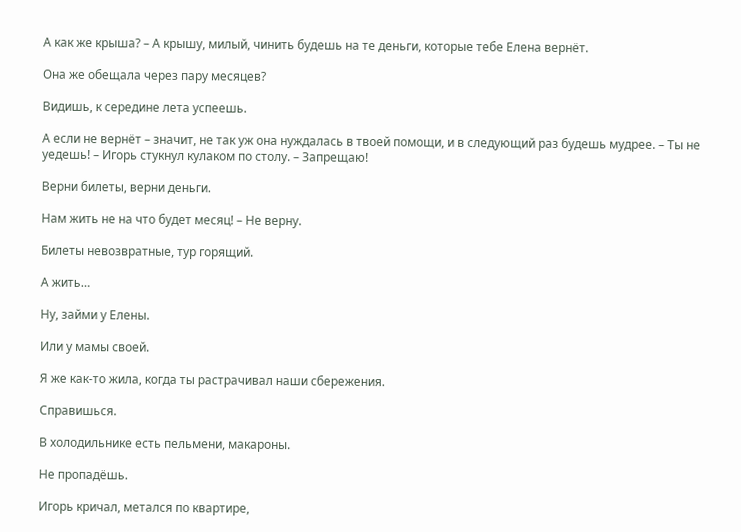А как же крыша? – А крышу, милый, чинить будешь на те деньги, которые тебе Елена вернёт.

Она же обещала через пару месяцев?

Видишь, к середине лета успеешь.

А если не вернёт – значит, не так уж она нуждалась в твоей помощи, и в следующий раз будешь мудрее. – Ты не уедешь! – Игорь стукнул кулаком по столу. – Запрещаю!

Верни билеты, верни деньги.

Нам жить не на что будет месяц! – Не верну.

Билеты невозвратные, тур горящий.

А жить…

Ну, займи у Елены.

Или у мамы своей.

Я же как-то жила, когда ты растрачивал наши сбережения.

Справишься.

В холодильнике есть пельмени, макароны.

Не пропадёшь.

Игорь кричал, метался по квартире,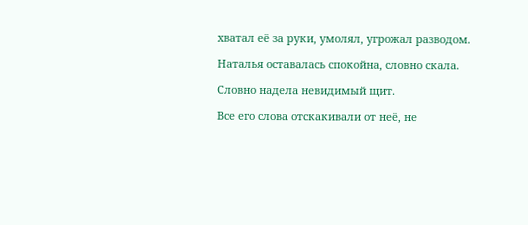хватал её за руки, умолял, угрожал разводом.

Наталья оставалась спокойна, словно скала.

Словно надела невидимый щит.

Все его слова отскакивали от неё, не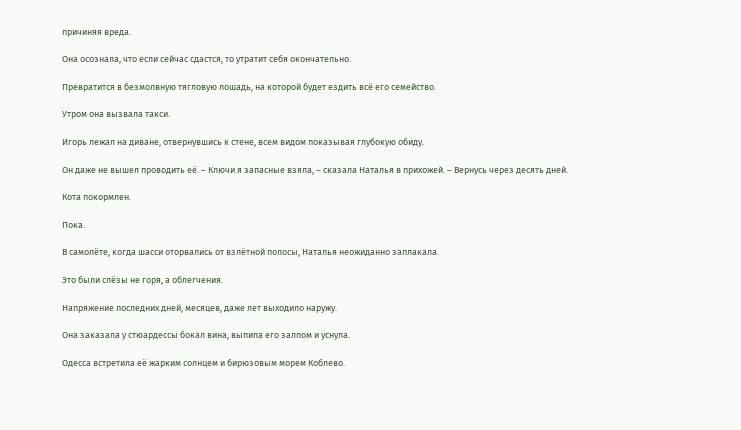причиняя вреда.

Она осознала, что если сейчас сдастся, то утратит себя окончательно.

Превратится в безмолвную тягловую лошадь, на которой будет ездить всё его семейство.

Утром она вызвала такси.

Игорь лежал на диване, отвернувшись к стене, всем видом показывая глубокую обиду.

Он даже не вышел проводить её. – Ключи я запасные взяла, – сказала Наталья в прихожей. – Вернусь через десять дней.

Кота покормлен.

Пока.

В самолёте, когда шасси оторвались от взлётной полосы, Наталья неожиданно заплакала.

Это были слёзы не горя, а облегчения.

Напряжение последних дней, месяцев, даже лет выходило наружу.

Она заказала у стюардессы бокал вина, выпила его залпом и уснула.

Одесса встретила её жарким солнцем и бирюзовым морем Коблево.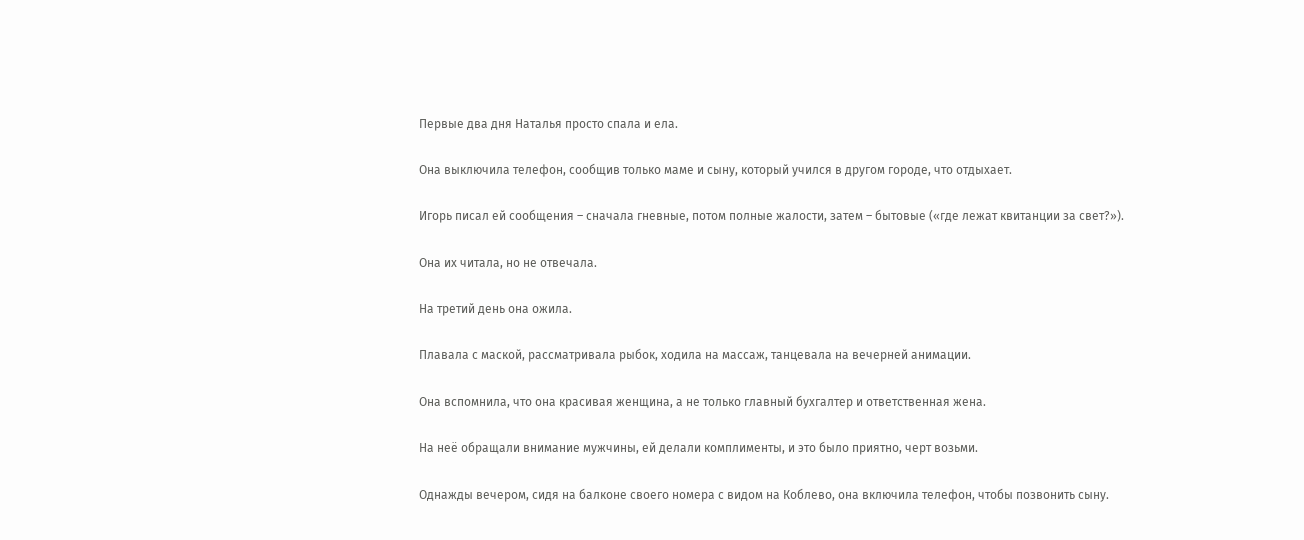Первые два дня Наталья просто спала и ела.

Она выключила телефон, сообщив только маме и сыну, который учился в другом городе, что отдыхает.

Игорь писал ей сообщения – сначала гневные, потом полные жалости, затем – бытовые («где лежат квитанции за свет?»).

Она их читала, но не отвечала.

На третий день она ожила.

Плавала с маской, рассматривала рыбок, ходила на массаж, танцевала на вечерней анимации.

Она вспомнила, что она красивая женщина, а не только главный бухгалтер и ответственная жена.

На неё обращали внимание мужчины, ей делали комплименты, и это было приятно, черт возьми.

Однажды вечером, сидя на балконе своего номера с видом на Коблево, она включила телефон, чтобы позвонить сыну.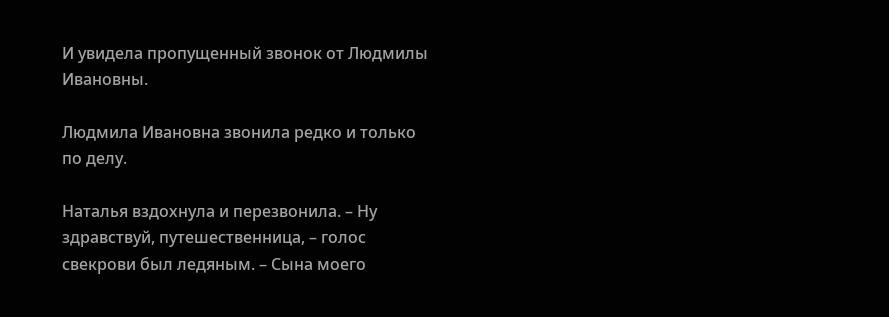И увидела пропущенный звонок от Людмилы Ивановны.

Людмила Ивановна звонила редко и только по делу.

Наталья вздохнула и перезвонила. – Ну здравствуй, путешественница, – голос свекрови был ледяным. – Сына моего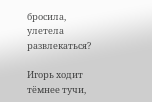бросила, улетела развлекаться?

Игорь ходит тёмнее тучи,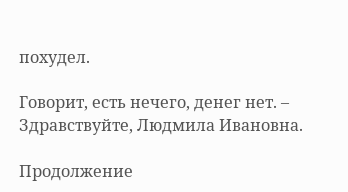похудел.

Говорит, есть нечего, денег нет. – Здравствуйте, Людмила Ивановна.

Продолжение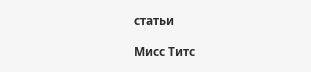статьи

Мисс Титс